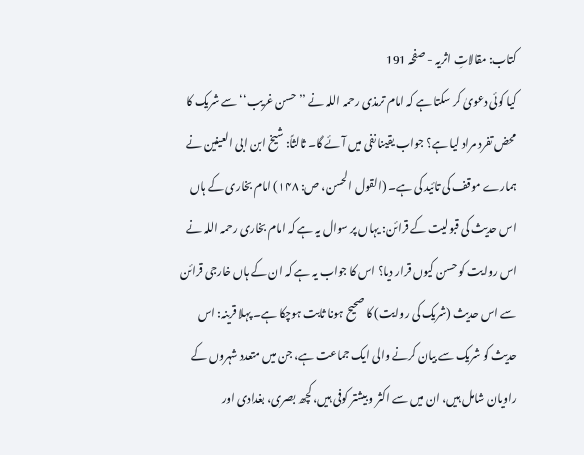کتاب: مقالاتِ اثریہ - صفحہ 191
کیا کوئی دعویٰ کر سکتا ہے کہ امام ترمذی رحمہ اللہ نے ’’حسن غریب‘‘ سے شریک کا محض تفرد مراد لیا ہے؟ جواب یقینا نفی میں آئے گا۔ ثالثاً: شیخ ابن ابی العینین نے ہمارے موقف کی تائید کی ہے۔ (القول الحسن، ص: ۱۴۸) امام بخاری کے ہاں اس حدیث کی قبولیت کے قرائن: یہاں پر سوال یہ ہے کہ امام بخاری رحمہ اللہ نے اس روایت کو حسن کیوں قرار دیا؟ اس کا جواب یہ ہے کہ ان کے ہاں خارجی قرائن سے اس حدیث (شریک کی روایت) کا صحیح ہونا ثابت ہوچکا ہے۔ پہلا قرینہ: اس حدیث کو شریک سے بیان کرنے والی ایک جماعت ہے، جن میں متعدد شہروں کے راویان شامل ہیں، ان میں سے اکثر و بیشتر کوفی ہیں، کچھ بصری، بغدادی اور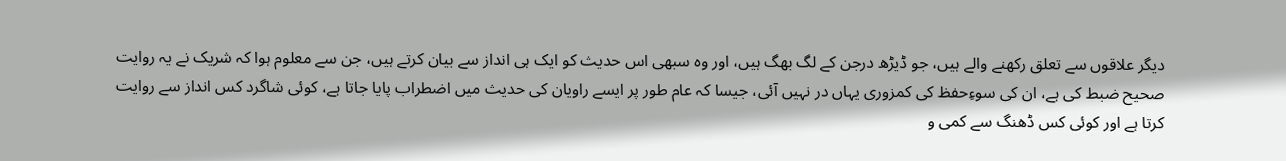دیگر علاقوں سے تعلق رکھنے والے ہیں، جو ڈیڑھ درجن کے لگ بھگ ہیں، اور وہ سبھی اس حدیث کو ایک ہی انداز سے بیان کرتے ہیں، جن سے معلوم ہوا کہ شریک نے یہ روایت صحیح ضبط کی ہے، ان کی سوءِحفظ کی کمزوری یہاں در نہیں آئی، جیسا کہ عام طور پر ایسے راویان کی حدیث میں اضطراب پایا جاتا ہے، کوئی شاگرد کس انداز سے روایت کرتا ہے اور کوئی کس ڈھنگ سے کمی و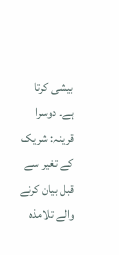بیشی کرتا ہے۔ دوسرا قرینہ: شریک کے تغیر سے قبل بیان کرنے والے تلامذہ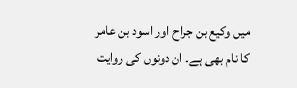میں وکیع بن جراح اور اسود بن عامر کا نام بھی ہے۔ ان دونوں کی روایت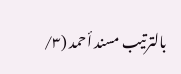بالترتیب مسند أحمد (۳/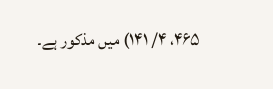۴۶۵، ۴/ ۱۴۱) میں مذکور ہے۔